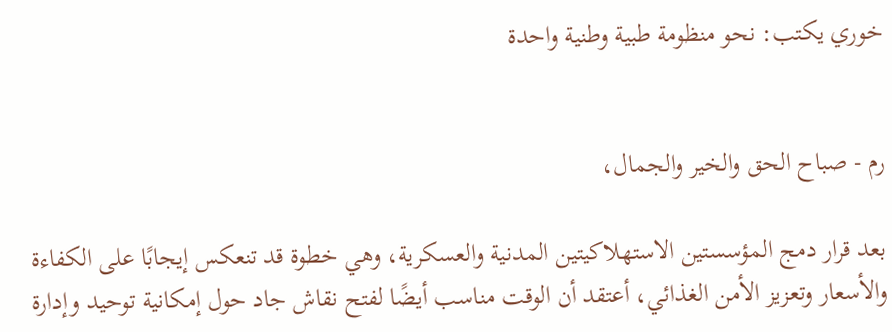خوري يكتب: نحو منظومة طبية وطنية واحدة


رم - صباح الحق والخير والجمال،

بعد قرار دمج المؤسستين الاستهلاكيتين المدنية والعسكرية، وهي خطوة قد تنعكس إيجابًا على الكفاءة والأسعار وتعزيز الأمن الغذائي، أعتقد أن الوقت مناسب أيضًا لفتح نقاش جاد حول إمكانية توحيد وإدارة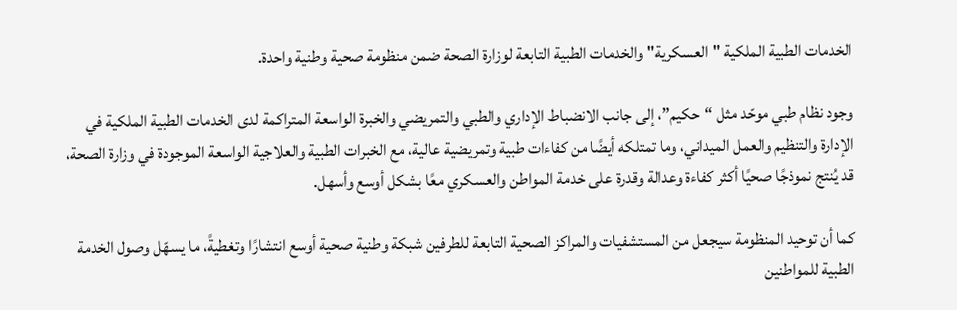الخدمات الطبية الملكية "العسكرية" والخدمات الطبية التابعة لوزارة الصحة ضمن منظومة صحية وطنية واحدة.

وجود نظام طبي موحّد مثل “حكيم”، إلى جانب الانضباط الإداري والطبي والتمريضي والخبرة الواسعة المتراكمة لدى الخدمات الطبية الملكية في الإدارة والتنظيم والعمل الميداني، وما تمتلكه أيضًا من كفاءات طبية وتمريضية عالية، مع الخبرات الطبية والعلاجية الواسعة الموجودة في وزارة الصحة، قد يُنتج نموذجًا صحيًا أكثر كفاءة وعدالة وقدرة على خدمة المواطن والعسكري معًا بشكل أوسع وأسهل.

كما أن توحيد المنظومة سيجعل من المستشفيات والمراكز الصحية التابعة للطرفين شبكة وطنية صحية أوسع انتشارًا وتغطيةً، ما يسهّل وصول الخدمة الطبية للمواطنين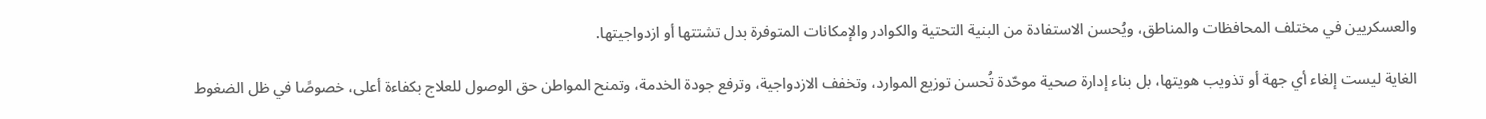والعسكريين في مختلف المحافظات والمناطق، ويُحسن الاستفادة من البنية التحتية والكوادر والإمكانات المتوفرة بدل تشتتها أو ازدواجيتها.

الغاية ليست إلغاء أي جهة أو تذويب هويتها، بل بناء إدارة صحية موحّدة تُحسن توزيع الموارد، وتخفف الازدواجية، وترفع جودة الخدمة، وتمنح المواطن حق الوصول للعلاج بكفاءة أعلى، خصوصًا في ظل الضغوط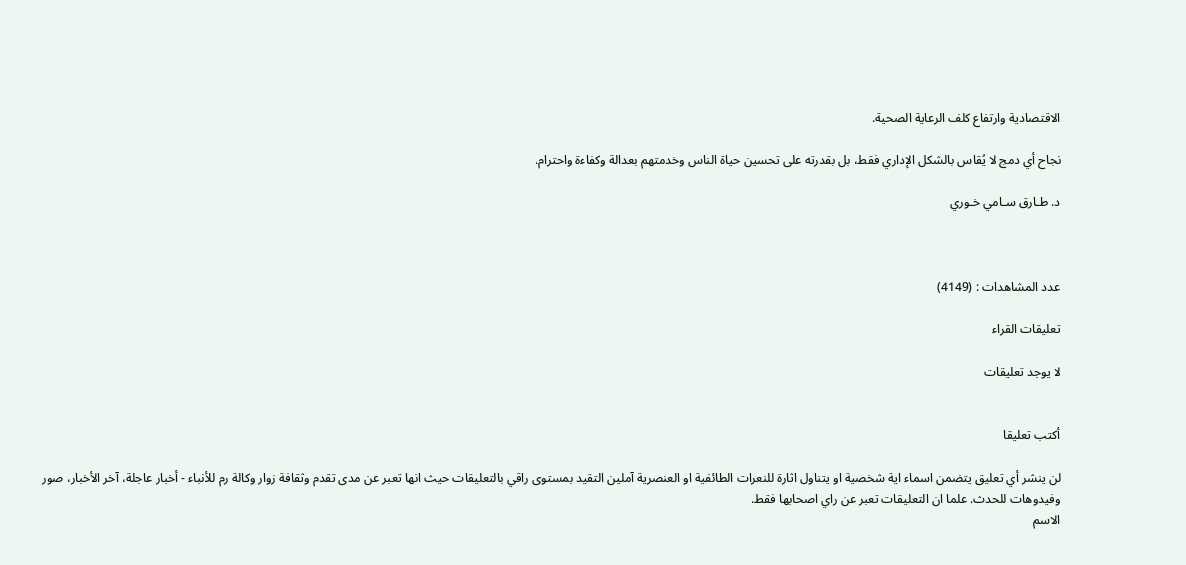الاقتصادية وارتفاع كلف الرعاية الصحية.

نجاح أي دمج لا يُقاس بالشكل الإداري فقط، بل بقدرته على تحسين حياة الناس وخدمتهم بعدالة وكفاءة واحترام.

د. طـارق سـامي خـوري



عدد المشاهدات : (4149)

تعليقات القراء

لا يوجد تعليقات


أكتب تعليقا

لن ينشر أي تعليق يتضمن اسماء اية شخصية او يتناول اثارة للنعرات الطائفية او العنصرية آملين التقيد بمستوى راقي بالتعليقات حيث انها تعبر عن مدى تقدم وثقافة زوار وكالة رم للأنباء - أخبار عاجلة، آخر الأخبار، صور وفيدوهات للحدث. علما ان التعليقات تعبر عن راي اصحابها فقط.
الاسم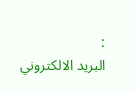:
البريد الالكتروني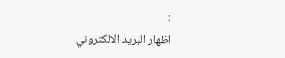:
اظهار البريد الالكتروني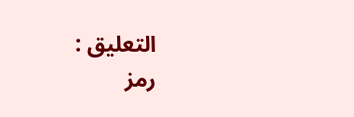التعليق :
رمز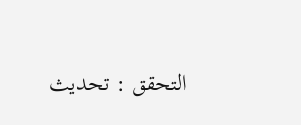التحقق : تحديث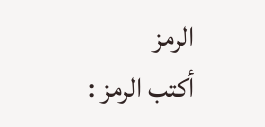الرمز
أكتب الرمز :